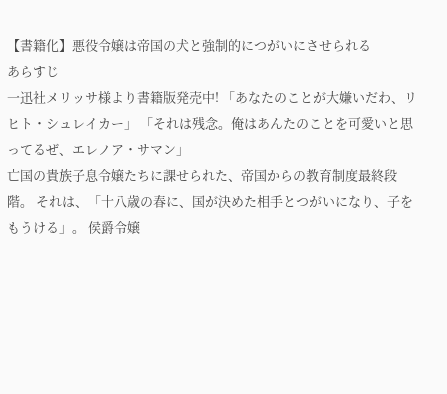【書籍化】悪役令嬢は帝国の犬と強制的につがいにさせられる
あらすじ
一迅社メリッサ様より書籍版発売中! 「あなたのことが大嫌いだわ、リヒト・シュレイカー」 「それは残念。俺はあんたのことを可愛いと思ってるぜ、エレノア・サマン」
亡国の貴族子息令嬢たちに課せられた、帝国からの教育制度最終段階。 それは、「十八歳の春に、国が決めた相手とつがいになり、子をもうける」。 侯爵令嬢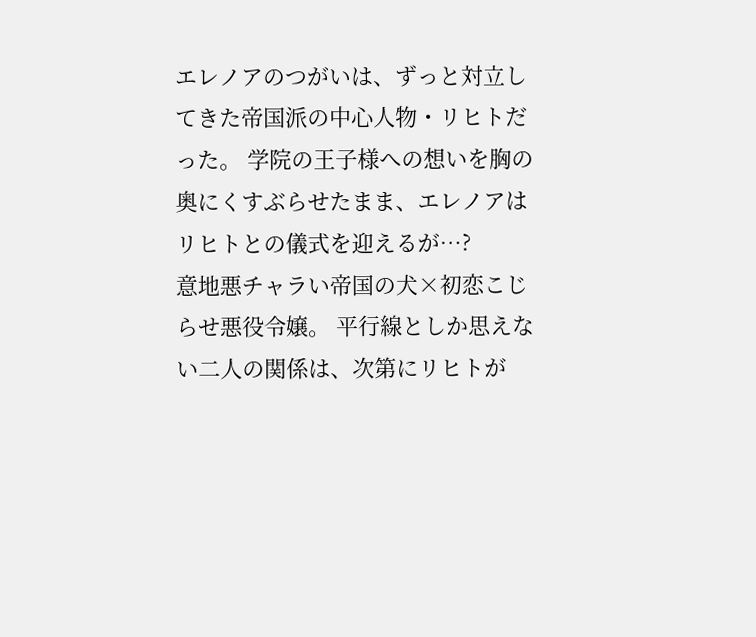エレノアのつがいは、ずっと対立してきた帝国派の中心人物・リヒトだった。 学院の王子様への想いを胸の奥にくすぶらせたまま、エレノアはリヒトとの儀式を迎えるが…?
意地悪チャラい帝国の犬×初恋こじらせ悪役令嬢。 平行線としか思えない二人の関係は、次第にリヒトが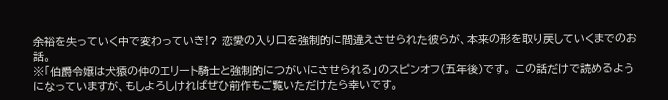余裕を失っていく中で変わっていき!? 恋愛の入り口を強制的に間違えさせられた彼らが、本来の形を取り戻していくまでのお話。
※「伯爵令嬢は犬猿の仲のエリート騎士と強制的につがいにさせられる」のスピンオフ(五年後)です。 この話だけで読めるようになっていますが、もしよろしければぜひ前作もご覧いただけたら幸いです。